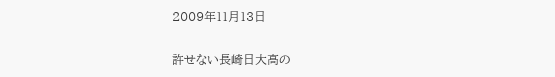2009年11月13日

許せない長崎日大高の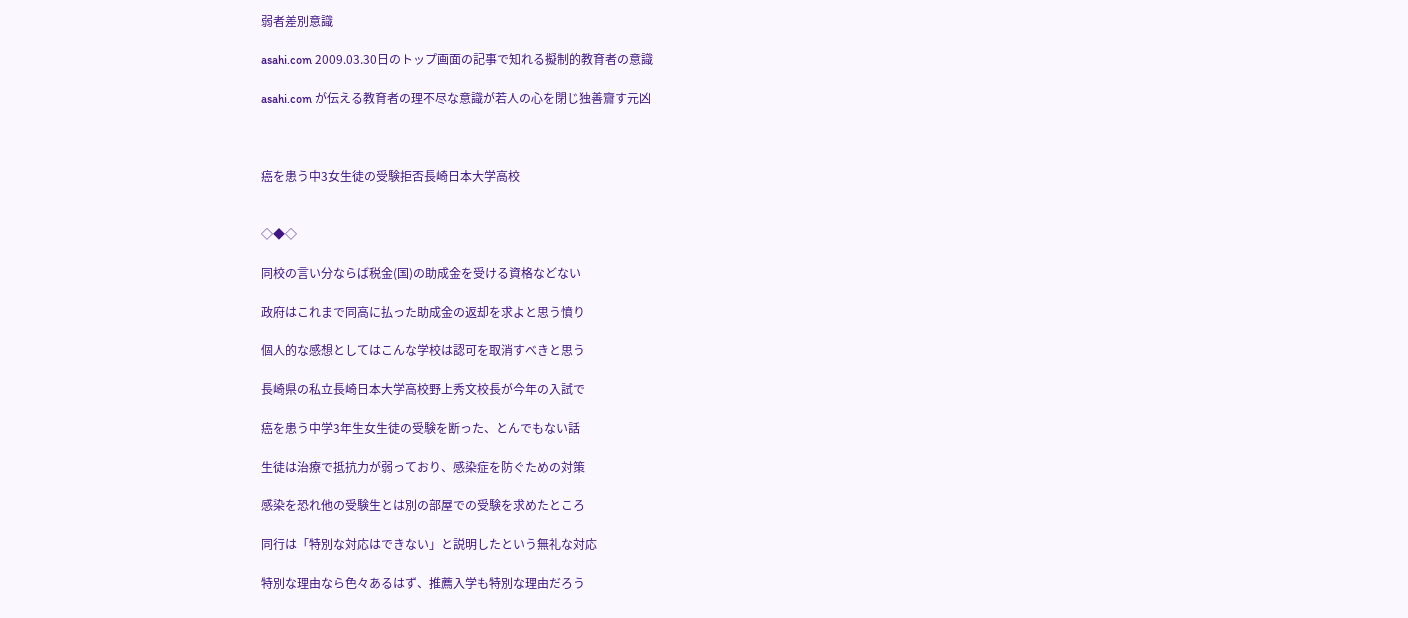弱者差別意識

asahi.com 2009.03.30日のトップ画面の記事で知れる擬制的教育者の意識

asahi.com が伝える教育者の理不尽な意識が若人の心を閉じ独善齎す元凶



癌を患う中3女生徒の受験拒否長崎日本大学高校


◇◆◇

同校の言い分ならば税金(国)の助成金を受ける資格などない

政府はこれまで同高に払った助成金の返却を求よと思う憤り

個人的な感想としてはこんな学校は認可を取消すべきと思う

長崎県の私立長崎日本大学高校野上秀文校長が今年の入試で

癌を患う中学3年生女生徒の受験を断った、とんでもない話

生徒は治療で抵抗力が弱っており、感染症を防ぐための対策

感染を恐れ他の受験生とは別の部屋での受験を求めたところ

同行は「特別な対応はできない」と説明したという無礼な対応

特別な理由なら色々あるはず、推薦入学も特別な理由だろう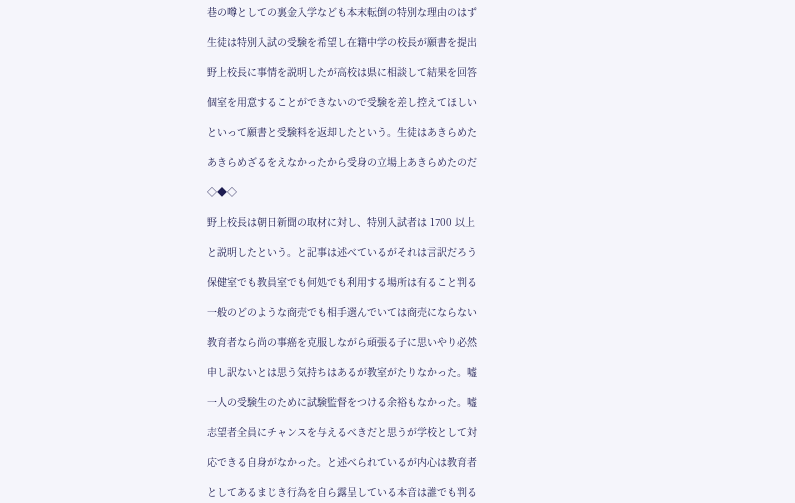巷の噂としての裏金入学なども本末転倒の特別な理由のはず

生徒は特別入試の受験を希望し在籍中学の校長が願書を提出

野上校長に事情を説明したが高校は県に相談して結果を回答

個室を用意することができないので受験を差し控えてほしい

といって願書と受験料を返却したという。生徒はあきらめた

あきらめざるをえなかったから受身の立場上あきらめたのだ

◇◆◇

野上校長は朝日新聞の取材に対し、特別入試者は 1700 以上

と説明したという。と記事は述べているがそれは言訳だろう

保健室でも教員室でも何処でも利用する場所は有ること判る

一般のどのような商売でも相手選んでいては商売にならない

教育者なら尚の事癌を克服しながら頑張る子に思いやり必然

申し訳ないとは思う気持ちはあるが教室がたりなかった。嘘

一人の受験生のために試験監督をつける余裕もなかった。嘘

志望者全員にチャンスを与えるべきだと思うが学校として対

応できる自身がなかった。と述べられているが内心は教育者

としてあるまじき行為を自ら露呈している本音は誰でも判る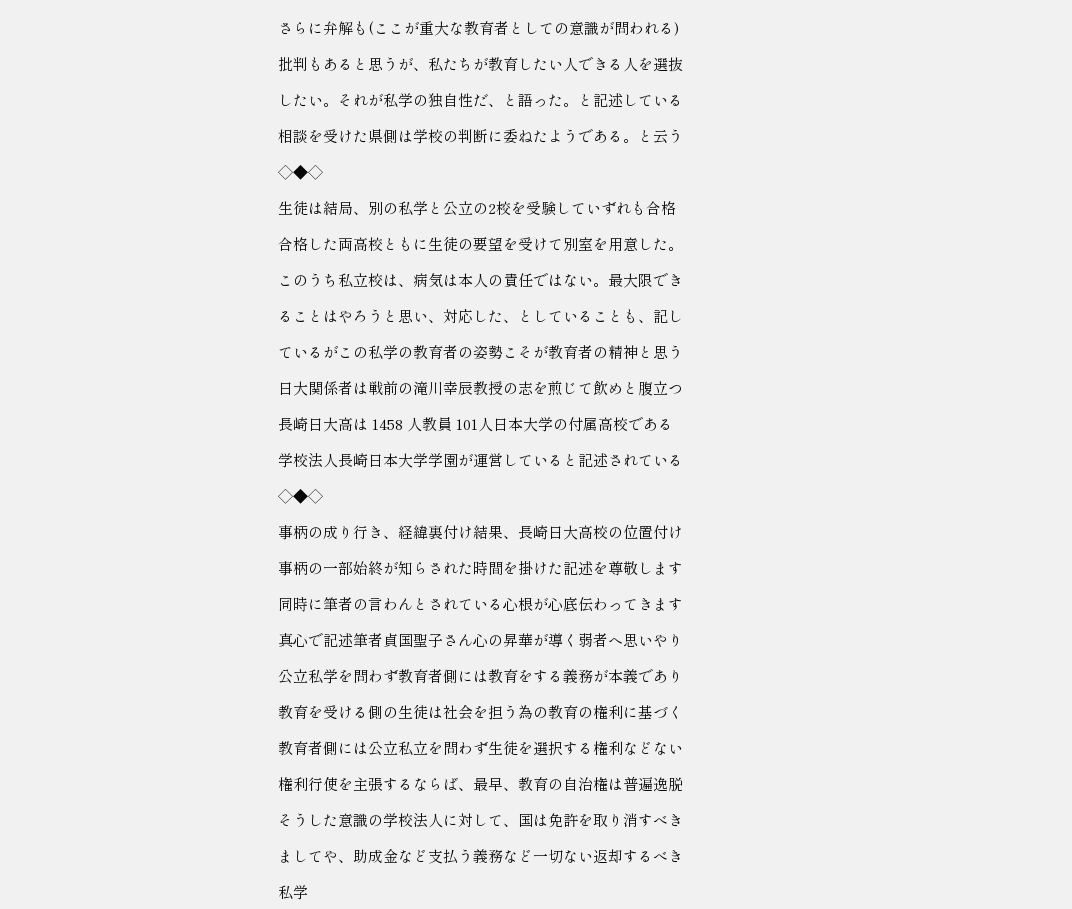さらに弁解も(ここが重大な教育者としての意識が問われる)

批判もあると思うが、私たちが教育したい人できる人を選抜

したい。それが私学の独自性だ、と語った。と記述している

相談を受けた県側は学校の判断に委ねたようである。と云う

◇◆◇

生徒は結局、別の私学と公立の2校を受験していずれも合格

合格した両高校ともに生徒の要望を受けて別室を用意した。

このうち私立校は、病気は本人の責任ではない。最大限でき

ることはやろうと思い、対応した、としていることも、記し

ているがこの私学の教育者の姿勢こそが教育者の精神と思う

日大関係者は戦前の滝川幸辰教授の志を煎じて飲めと腹立つ

長崎日大高は 1458 人教員 101人日本大学の付属高校である

学校法人長崎日本大学学園が運営していると記述されている

◇◆◇

事柄の成り行き、経緯裏付け結果、長崎日大高校の位置付け

事柄の一部始終が知らされた時間を掛けた記述を尊敬します

同時に筆者の言わんとされている心根が心底伝わってきます

真心で記述筆者貞国聖子さん心の昇華が導く弱者へ思いやり

公立私学を問わず教育者側には教育をする義務が本義であり

教育を受ける側の生徒は社会を担う為の教育の権利に基づく

教育者側には公立私立を問わず生徒を選択する権利などない

権利行使を主張するならば、最早、教育の自治権は普遍逸脱

そうした意識の学校法人に対して、国は免許を取り消すべき

ましてや、助成金など支払う義務など一切ない返却するべき

私学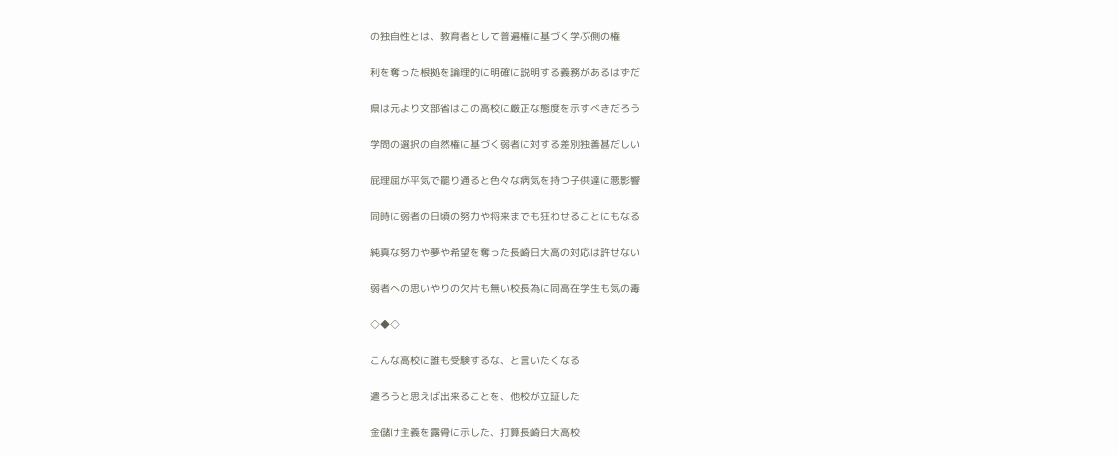の独自性とは、教育者として普遍権に基づく学ぶ側の権

利を奪った根拠を論理的に明確に説明する義務があるはずだ

県は元より文部省はこの高校に厳正な態度を示すべきだろう

学問の選択の自然権に基づく弱者に対する差別独善甚だしい

屁理屈が平気で罷り通ると色々な病気を持つ子供達に悪影響

同時に弱者の日頃の努力や将来までも狂わせることにもなる

純真な努力や夢や希望を奪った長崎日大高の対応は許せない

弱者への思いやりの欠片も無い校長為に同高在学生も気の毒

◇◆◇

こんな高校に誰も受験するな、と言いたくなる

遣ろうと思えば出来ることを、他校が立証した

金儲け主義を露骨に示した、打算長崎日大高校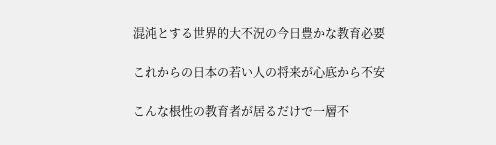混沌とする世界的大不況の今日豊かな教育必要

これからの日本の若い人の将来が心底から不安

こんな根性の教育者が居るだけで一層不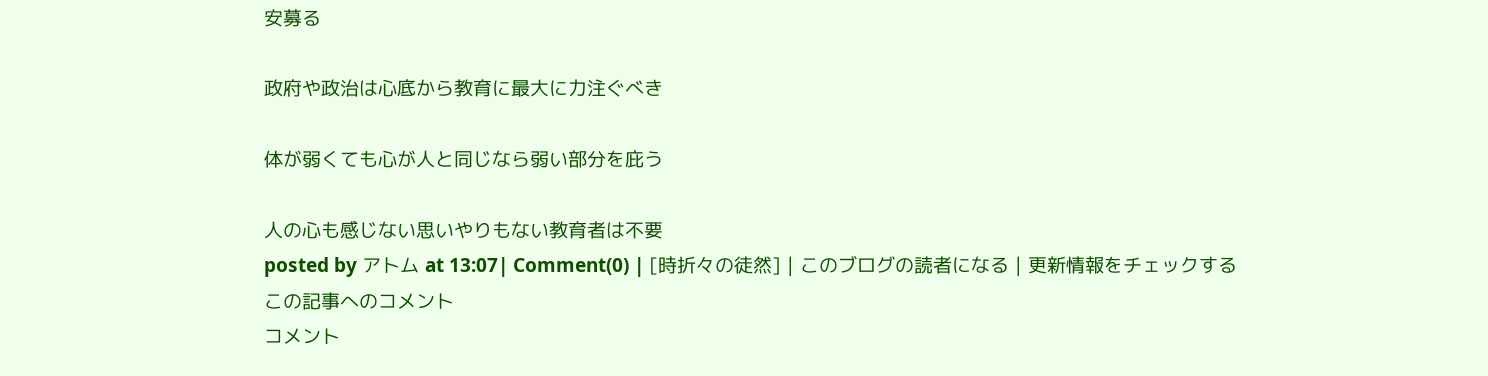安募る

政府や政治は心底から教育に最大に力注ぐべき

体が弱くても心が人と同じなら弱い部分を庇う

人の心も感じない思いやりもない教育者は不要
posted by アトム at 13:07| Comment(0) | [時折々の徒然] | このブログの読者になる | 更新情報をチェックする
この記事へのコメント
コメント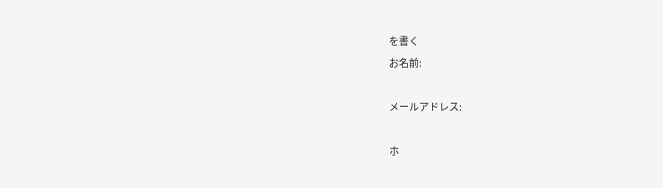を書く
お名前:

メールアドレス:

ホ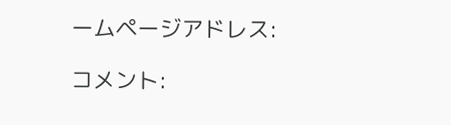ームページアドレス:

コメント: